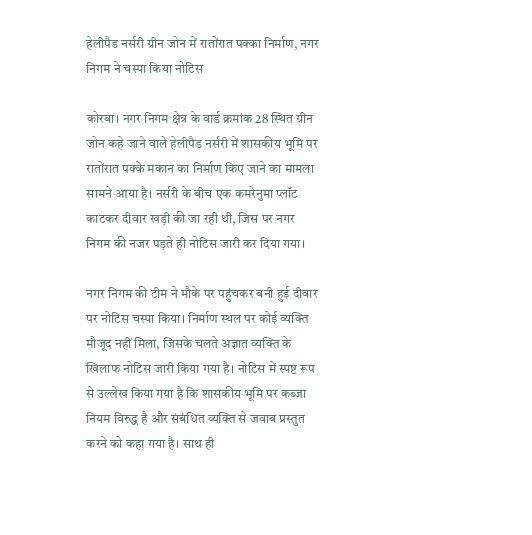हेलीपैड नर्सरी ग्रीन जोन में रातोंरात पक्का निर्माण, नगर निगम ने चस्पा किया नोटिस

कोरबा। नगर निगम क्षेत्र के वार्ड क्रमांक 28 स्थित ग्रीन जोन कहे जाने वाले हेलीपैड नर्सरी में शासकीय भूमि पर रातोंरात पक्के मकान का निर्माण किए जाने का मामला सामने आया है। नर्सरी के बीच एक कमरेनुमा प्लॉट काटकर दीवार खड़ी की जा रही थी, जिस पर नगर निगम की नजर पड़ते ही नोटिस जारी कर दिया गया।

नगर निगम की टीम ने मौके पर पहुंचकर बनी हुई दीवार पर नोटिस चस्पा किया। निर्माण स्थल पर कोई व्यक्ति मौजूद नहीं मिला, जिसके चलते अज्ञात व्यक्ति के खिलाफ नोटिस जारी किया गया है। नोटिस में स्पष्ट रूप से उल्लेख किया गया है कि शासकीय भूमि पर कब्जा नियम विरुद्ध है और संबंधित व्यक्ति से जवाब प्रस्तुत करने को कहा गया है। साथ ही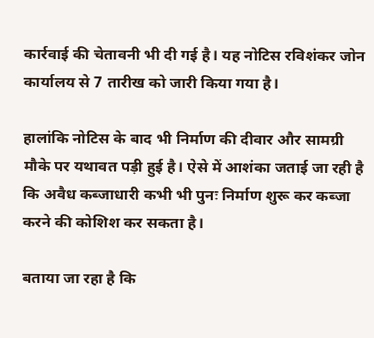कार्रवाई की चेतावनी भी दी गई है। यह नोटिस रविशंकर जोन कार्यालय से 7 तारीख को जारी किया गया है।

हालांकि नोटिस के बाद भी निर्माण की दीवार और सामग्री मौके पर यथावत पड़ी हुई है। ऐसे में आशंका जताई जा रही है कि अवैध कब्जाधारी कभी भी पुनः निर्माण शुरू कर कब्जा करने की कोशिश कर सकता है।

बताया जा रहा है कि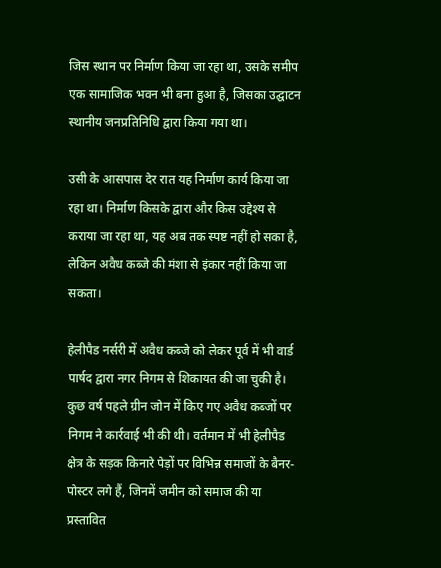जिस स्थान पर निर्माण किया जा रहा था, उसके समीप एक सामाजिक भवन भी बना हुआ है, जिसका उद्घाटन स्थानीय जनप्रतिनिधि द्वारा किया गया था।

उसी के आसपास देर रात यह निर्माण कार्य किया जा रहा था। निर्माण किसके द्वारा और किस उद्देश्य से कराया जा रहा था, यह अब तक स्पष्ट नहीं हो सका है, लेकिन अवैध कब्जे की मंशा से इंकार नहीं किया जा सकता।

हेलीपैड नर्सरी में अवैध कब्जे को लेकर पूर्व में भी वार्ड पार्षद द्वारा नगर निगम से शिकायत की जा चुकी है। कुछ वर्ष पहले ग्रीन जोन में किए गए अवैध कब्जों पर निगम ने कार्रवाई भी की थी। वर्तमान में भी हेलीपैड क्षेत्र के सड़क किनारे पेड़ों पर विभिन्न समाजों के बैनर-पोस्टर लगे हैं, जिनमें जमीन को समाज की या प्रस्तावित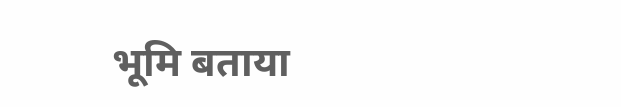भूमि बताया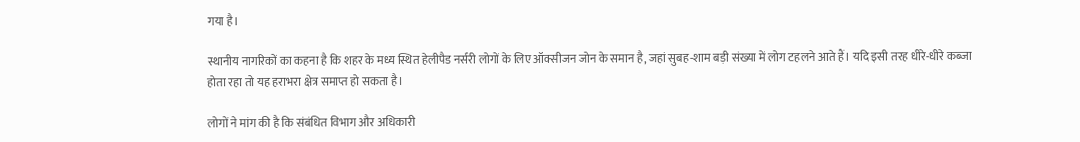गया है।

स्थानीय नागरिकों का कहना है कि शहर के मध्य स्थित हेलीपैड नर्सरी लोगों के लिए ऑक्सीजन जोन के समान है, जहां सुबह-शाम बड़ी संख्या में लोग टहलने आते हैं। यदि इसी तरह धीरे-धीरे कब्जा होता रहा तो यह हराभरा क्षेत्र समाप्त हो सकता है।

लोगों ने मांग की है कि संबंधित विभाग और अधिकारी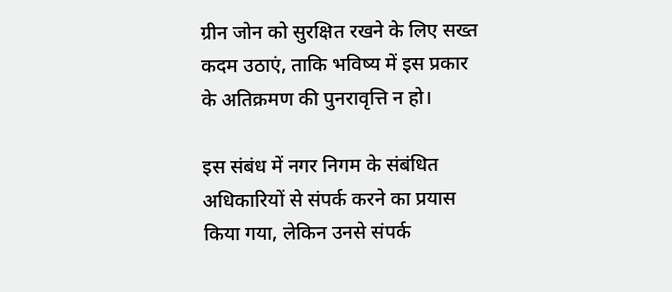ग्रीन जोन को सुरक्षित रखने के लिए सख्त कदम उठाएं, ताकि भविष्य में इस प्रकार के अतिक्रमण की पुनरावृत्ति न हो।

इस संबंध में नगर निगम के संबंधित अधिकारियों से संपर्क करने का प्रयास किया गया, लेकिन उनसे संपर्क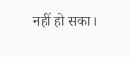नहीं हो सका।